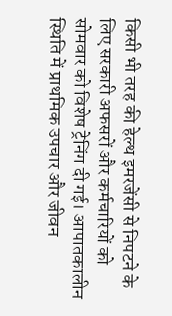किसी भी तरह की हेल्थ इमरजेंसी से निपटने के लिए सरकारी अफसरों और कर्मचारियों को सोमवार को विशेष ट्रेनिंग दी गई। आपातकालीन स्थिति में प्राथमिक उपचार और जीवन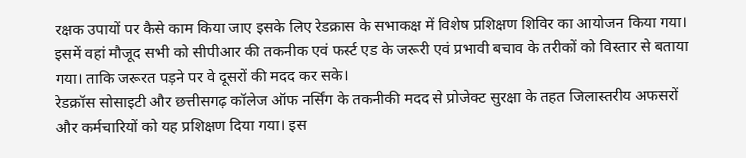रक्षक उपायों पर कैसे काम किया जाए इसके लिए रेडक्रास के सभाकक्ष में विशेष प्रशिक्षण शिविर का आयोजन किया गया। इसमें वहां मौजूद सभी को सीपीआर की तकनीक एवं फर्स्ट एड के जरूरी एवं प्रभावी बचाव के तरीकों को विस्तार से बताया गया। ताकि जरूरत पड़ने पर वे दूसरों की मदद कर सके।
रेडक्रॉस सोसाइटी और छत्तीसगढ़ कॉलेज ऑफ नर्सिंग के तकनीकी मदद से प्रोजेक्ट सुरक्षा के तहत जिलास्तरीय अफसरों और कर्मचारियों को यह प्रशिक्षण दिया गया। इस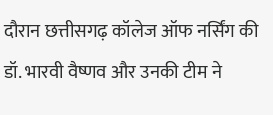दौरान छत्तीसगढ़ कॉलेज ऑफ नर्सिंग की डॉ. भारवी वैष्णव और उनकी टीम ने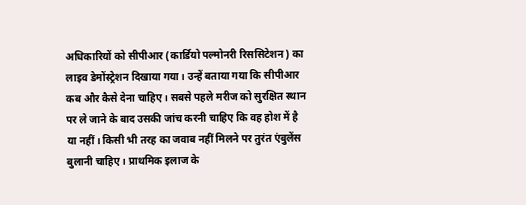अधिकारियों को सीपीआर (कार्डियो पल्मोनरी रिससिटेशन) का लाइव डेमोंस्ट्रेशन दिखाया गया। उन्हें बताया गया कि सीपीआर कब और कैसे देना चाहिए। सबसे पहले मरीज को सुरक्षित स्थान पर ले जाने के बाद उसकी जांच करनी चाहिए कि वह होश में है या नहीं। किसी भी तरह का जवाब नहीं मिलने पर तुरंत एंबुलेंस बुलानी चाहिए। प्राथमिक इलाज के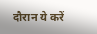दौरान ये करें